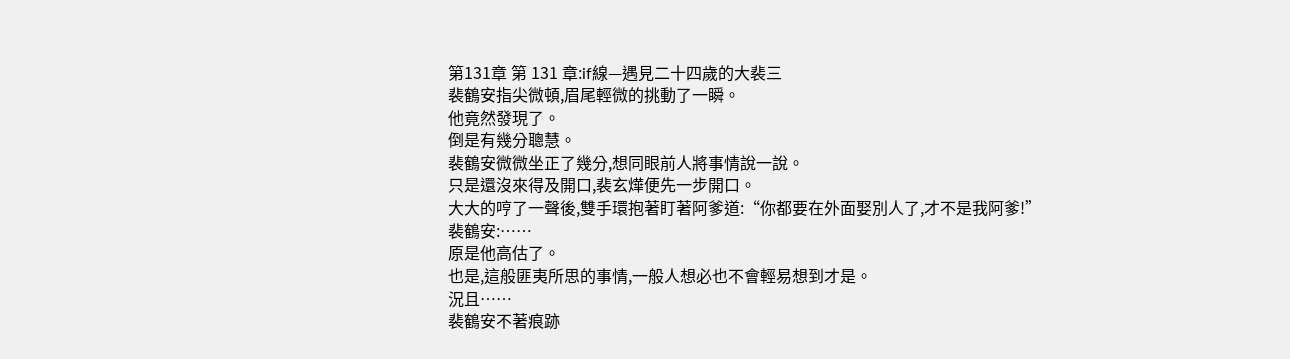第131章 第 131 章:if線—遇見二十四歲的大裴三
裴鶴安指尖微頓,眉尾輕微的挑動了一瞬。
他竟然發現了。
倒是有幾分聰慧。
裴鶴安微微坐正了幾分,想同眼前人將事情說一說。
只是還沒來得及開口,裴玄燁便先一步開口。
大大的哼了一聲後,雙手環抱著盯著阿爹道:“你都要在外面娶別人了,才不是我阿爹!”
裴鶴安:……
原是他高估了。
也是,這般匪夷所思的事情,一般人想必也不會輕易想到才是。
況且……
裴鶴安不著痕跡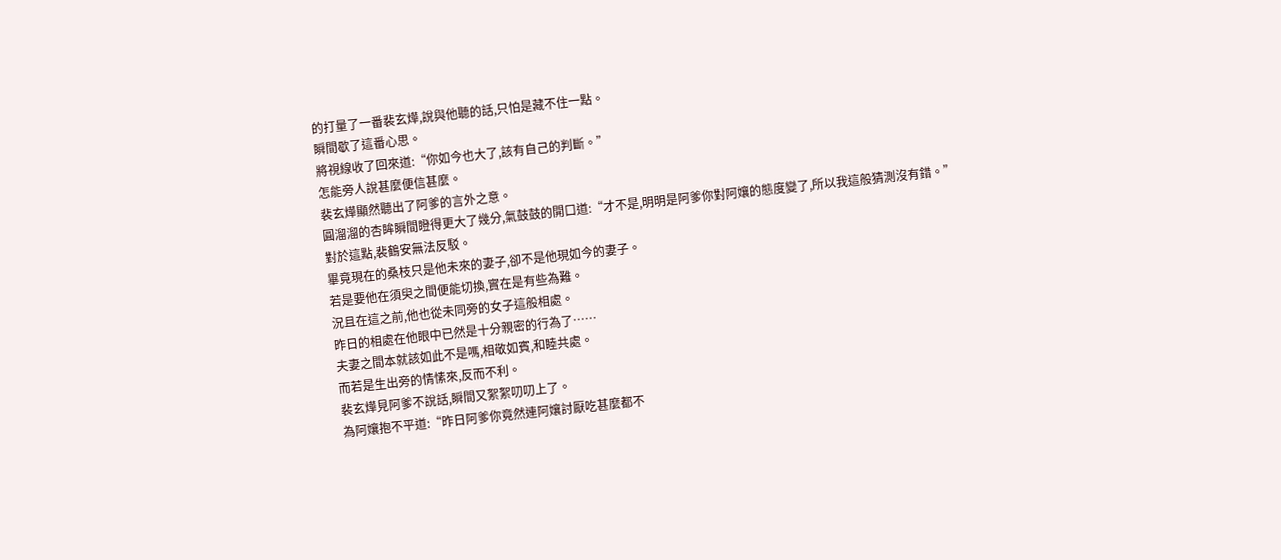的打量了一番裴玄燁,說與他聽的話,只怕是藏不住一點。
瞬間歇了這番心思。
將視線收了回來道:“你如今也大了,該有自己的判斷。”
怎能旁人說甚麼便信甚麼。
裴玄燁顯然聽出了阿爹的言外之意。
圓溜溜的杏眸瞬間瞪得更大了幾分,氣鼓鼓的開口道:“才不是,明明是阿爹你對阿孃的態度變了,所以我這般猜測沒有錯。”
對於這點,裴鶴安無法反駁。
畢竟現在的桑枝只是他未來的妻子,卻不是他現如今的妻子。
若是要他在須臾之間便能切換,實在是有些為難。
況且在這之前,他也從未同旁的女子這般相處。
昨日的相處在他眼中已然是十分親密的行為了……
夫妻之間本就該如此不是嗎,相敬如賓,和睦共處。
而若是生出旁的情愫來,反而不利。
裴玄燁見阿爹不說話,瞬間又絮絮叨叨上了。
為阿孃抱不平道:“昨日阿爹你竟然連阿孃討厭吃甚麼都不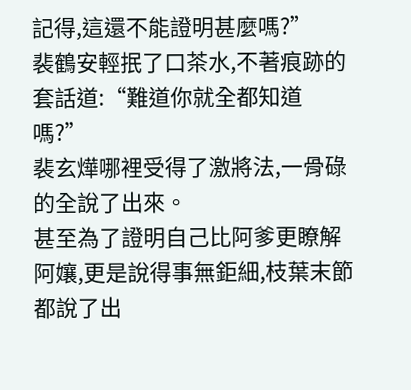記得,這還不能證明甚麼嗎?”
裴鶴安輕抿了口茶水,不著痕跡的套話道:“難道你就全都知道嗎?”
裴玄燁哪裡受得了激將法,一骨碌的全說了出來。
甚至為了證明自己比阿爹更瞭解阿孃,更是說得事無鉅細,枝葉末節都說了出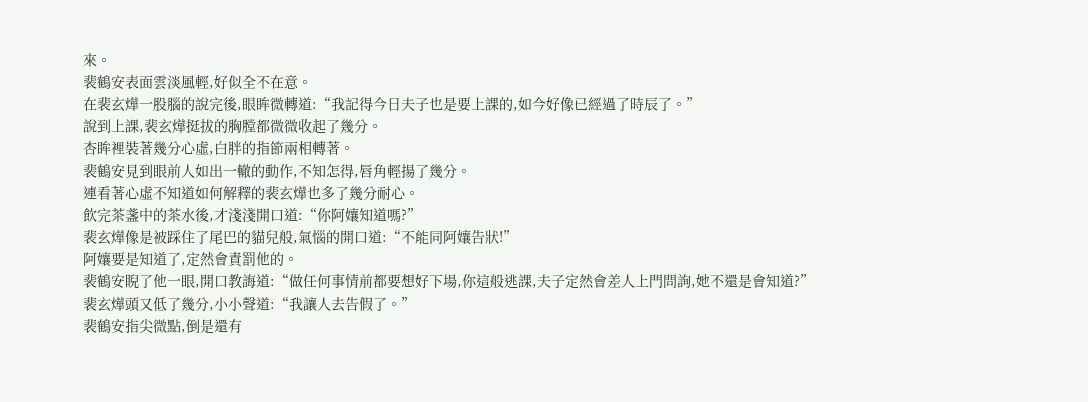來。
裴鶴安表面雲淡風輕,好似全不在意。
在裴玄燁一股腦的說完後,眼眸微轉道:“我記得今日夫子也是要上課的,如今好像已經過了時辰了。”
說到上課,裴玄燁挺拔的胸膛都微微收起了幾分。
杏眸裡裝著幾分心虛,白胖的指節兩相轉著。
裴鶴安見到眼前人如出一轍的動作,不知怎得,唇角輕揚了幾分。
連看著心虛不知道如何解釋的裴玄燁也多了幾分耐心。
飲完茶盞中的茶水後,才淺淺開口道:“你阿孃知道嗎?”
裴玄燁像是被踩住了尾巴的貓兒般,氣惱的開口道:“不能同阿孃告狀!”
阿孃要是知道了,定然會責罰他的。
裴鶴安睨了他一眼,開口教誨道:“做任何事情前都要想好下場,你這般逃課,夫子定然會差人上門問詢,她不還是會知道?”
裴玄燁頭又低了幾分,小小聲道:“我讓人去告假了。”
裴鶴安指尖微點,倒是還有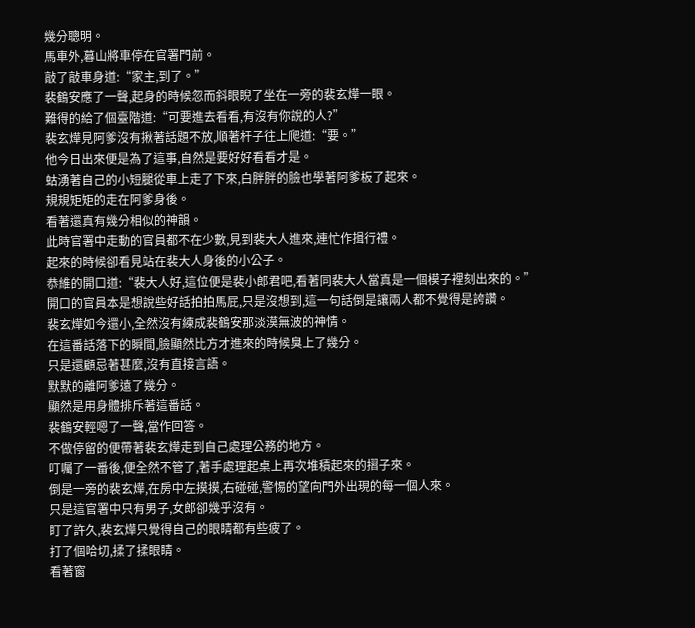幾分聰明。
馬車外,暮山將車停在官署門前。
敲了敲車身道:“家主,到了。”
裴鶴安應了一聲,起身的時候忽而斜眼睨了坐在一旁的裴玄燁一眼。
難得的給了個臺階道:“可要進去看看,有沒有你說的人?”
裴玄燁見阿爹沒有揪著話題不放,順著杆子往上爬道:“要。”
他今日出來便是為了這事,自然是要好好看看才是。
蛄湧著自己的小短腿從車上走了下來,白胖胖的臉也學著阿爹板了起來。
規規矩矩的走在阿爹身後。
看著還真有幾分相似的神韻。
此時官署中走動的官員都不在少數,見到裴大人進來,連忙作揖行禮。
起來的時候卻看見站在裴大人身後的小公子。
恭維的開口道:“裴大人好,這位便是裴小郎君吧,看著同裴大人當真是一個模子裡刻出來的。”
開口的官員本是想說些好話拍拍馬屁,只是沒想到,這一句話倒是讓兩人都不覺得是誇讚。
裴玄燁如今還小,全然沒有練成裴鶴安那淡漠無波的神情。
在這番話落下的瞬間,臉顯然比方才進來的時候臭上了幾分。
只是還顧忌著甚麼,沒有直接言語。
默默的離阿爹遠了幾分。
顯然是用身體排斥著這番話。
裴鶴安輕嗯了一聲,當作回答。
不做停留的便帶著裴玄燁走到自己處理公務的地方。
叮囑了一番後,便全然不管了,著手處理起桌上再次堆積起來的摺子來。
倒是一旁的裴玄燁,在房中左摸摸,右碰碰,警惕的望向門外出現的每一個人來。
只是這官署中只有男子,女郎卻幾乎沒有。
盯了許久,裴玄燁只覺得自己的眼睛都有些疲了。
打了個哈切,揉了揉眼睛。
看著窗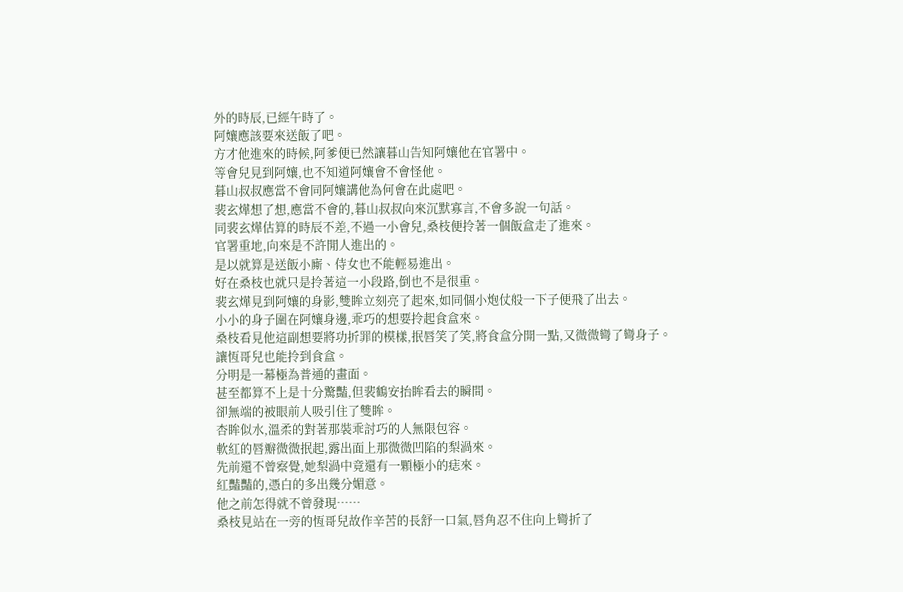外的時辰,已經午時了。
阿孃應該要來送飯了吧。
方才他進來的時候,阿爹便已然讓暮山告知阿孃他在官署中。
等會兒見到阿孃,也不知道阿孃會不會怪他。
暮山叔叔應當不會同阿孃講他為何會在此處吧。
裴玄燁想了想,應當不會的,暮山叔叔向來沉默寡言,不會多說一句話。
同裴玄燁估算的時辰不差,不過一小會兒,桑枝便拎著一個飯盒走了進來。
官署重地,向來是不許閒人進出的。
是以就算是送飯小廝、侍女也不能輕易進出。
好在桑枝也就只是拎著這一小段路,倒也不是很重。
裴玄燁見到阿孃的身影,雙眸立刻亮了起來,如同個小炮仗般一下子便飛了出去。
小小的身子圍在阿孃身邊,乖巧的想要拎起食盒來。
桑枝看見他這副想要將功折罪的模樣,抿唇笑了笑,將食盒分開一點,又微微彎了彎身子。
讓恆哥兒也能拎到食盒。
分明是一幕極為普通的畫面。
甚至都算不上是十分驚豔,但裴鶴安抬眸看去的瞬間。
卻無端的被眼前人吸引住了雙眸。
杏眸似水,溫柔的對著那裝乖討巧的人無限包容。
軟紅的唇瓣微微抿起,露出面上那微微凹陷的梨渦來。
先前還不曾察覺,她梨渦中竟還有一顆極小的痣來。
紅豔豔的,憑白的多出幾分媚意。
他之前怎得就不曾發現……
桑枝見站在一旁的恆哥兒故作辛苦的長舒一口氣,唇角忍不住向上彎折了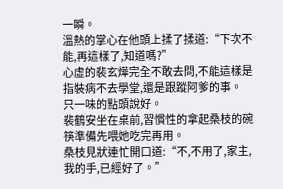一瞬。
溫熱的掌心在他頭上揉了揉道:“下次不能,再這樣了,知道嗎?”
心虛的裴玄燁完全不敢去問,不能這樣是指裝病不去學堂,還是跟蹤阿爹的事。
只一味的點頭說好。
裴鶴安坐在桌前,習慣性的拿起桑枝的碗筷準備先喂她吃完再用。
桑枝見狀連忙開口道:“不,不用了,家主,我的手,已經好了。”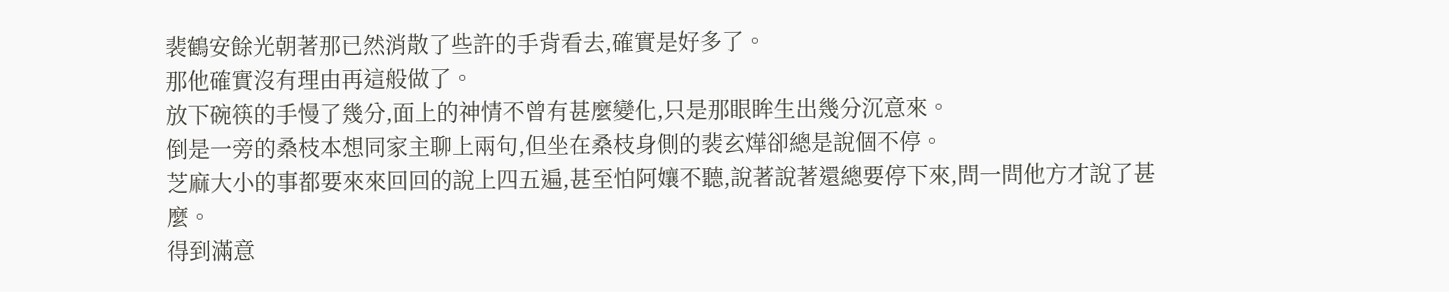裴鶴安餘光朝著那已然消散了些許的手背看去,確實是好多了。
那他確實沒有理由再這般做了。
放下碗筷的手慢了幾分,面上的神情不曾有甚麼變化,只是那眼眸生出幾分沉意來。
倒是一旁的桑枝本想同家主聊上兩句,但坐在桑枝身側的裴玄燁卻總是說個不停。
芝麻大小的事都要來來回回的說上四五遍,甚至怕阿孃不聽,說著說著還總要停下來,問一問他方才說了甚麼。
得到滿意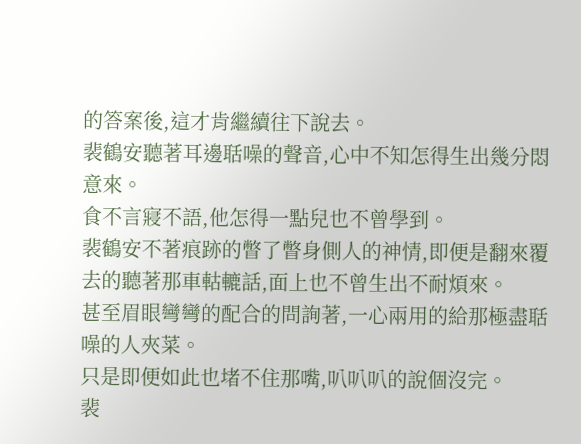的答案後,這才肯繼續往下說去。
裴鶴安聽著耳邊聒噪的聲音,心中不知怎得生出幾分悶意來。
食不言寢不語,他怎得一點兒也不曾學到。
裴鶴安不著痕跡的瞥了瞥身側人的神情,即便是翻來覆去的聽著那車軲轆話,面上也不曾生出不耐煩來。
甚至眉眼彎彎的配合的問詢著,一心兩用的給那極盡聒噪的人夾菜。
只是即便如此也堵不住那嘴,叭叭叭的說個沒完。
裴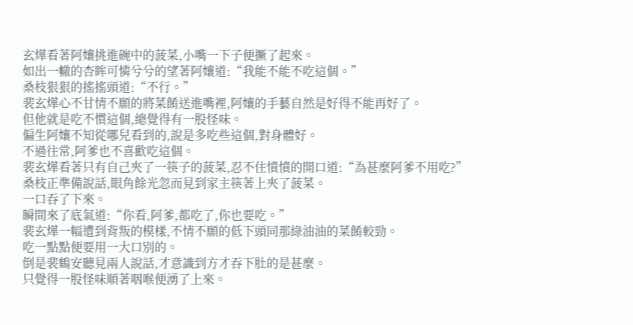玄燁看著阿孃挑進碗中的菠菜,小嘴一下子便撅了起來。
如出一轍的杏眸可憐兮兮的望著阿孃道:“我能不能不吃這個。”
桑枝狠狠的搖搖頭道:“不行。”
裴玄燁心不甘情不願的將菜餚送進嘴裡,阿孃的手藝自然是好得不能再好了。
但他就是吃不慣這個,總覺得有一股怪味。
偏生阿孃不知從哪兒看到的,說是多吃些這個,對身體好。
不過往常,阿爹也不喜歡吃這個。
裴玄燁看著只有自己夾了一筷子的菠菜,忍不住憤憤的開口道:“為甚麼阿爹不用吃?”
桑枝正準備說話,眼角餘光忽而見到家主筷著上夾了菠菜。
一口吞了下來。
瞬間來了底氣道:“你看,阿爹,都吃了,你也要吃。”
裴玄燁一幅遭到背叛的模樣,不情不願的低下頭同那綠油油的菜餚較勁。
吃一點點便要用一大口別的。
倒是裴鶴安聽見兩人說話,才意識到方才吞下肚的是甚麼。
只覺得一股怪味順著咽喉便湧了上來。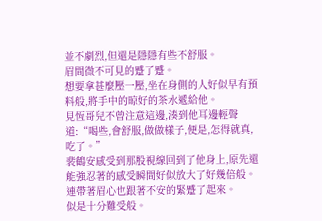並不劇烈,但還是隱隱有些不舒服。
眉間微不可見的蹙了蹙。
想要拿甚麼壓一壓,坐在身側的人好似早有預料般,將手中的晾好的茶水遞給他。
見恆哥兒不曾注意這邊,湊到他耳邊輕聲道:“喝些,會舒服,做做樣子,便是,怎得就真,吃了。”
裴鶴安感受到那股視線回到了他身上,原先還能強忍著的感受瞬間好似放大了好幾倍般。
連帶著眉心也跟著不安的緊蹙了起來。
似是十分難受般。